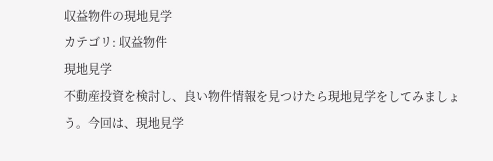収益物件の現地見学
カテゴリ: 収益物件
現地見学
不動産投資を検討し、良い物件情報を見つけたら現地見学をしてみましょう。今回は、現地見学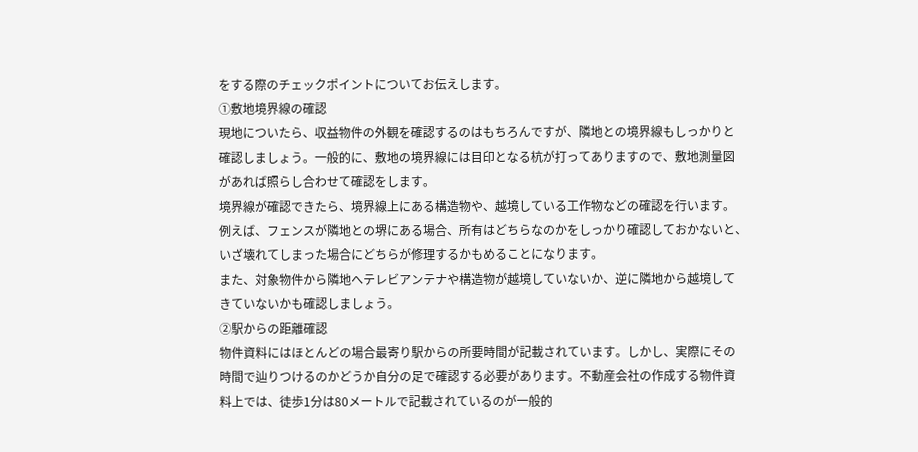をする際のチェックポイントについてお伝えします。
①敷地境界線の確認
現地についたら、収益物件の外観を確認するのはもちろんですが、隣地との境界線もしっかりと
確認しましょう。一般的に、敷地の境界線には目印となる杭が打ってありますので、敷地測量図
があれば照らし合わせて確認をします。
境界線が確認できたら、境界線上にある構造物や、越境している工作物などの確認を行います。
例えば、フェンスが隣地との堺にある場合、所有はどちらなのかをしっかり確認しておかないと、
いざ壊れてしまった場合にどちらが修理するかもめることになります。
また、対象物件から隣地へテレビアンテナや構造物が越境していないか、逆に隣地から越境して
きていないかも確認しましょう。
②駅からの距離確認
物件資料にはほとんどの場合最寄り駅からの所要時間が記載されています。しかし、実際にその
時間で辿りつけるのかどうか自分の足で確認する必要があります。不動産会社の作成する物件資
料上では、徒歩1分は80メートルで記載されているのが一般的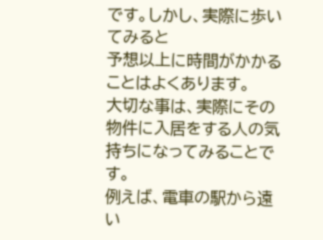です。しかし、実際に歩いてみると
予想以上に時間がかかることはよくあります。
大切な事は、実際にその物件に入居をする人の気持ちになってみることです。
例えば、電車の駅から遠い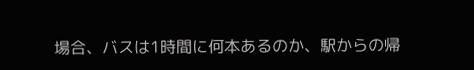場合、バスは1時間に何本あるのか、駅からの帰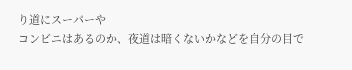り道にスーパーや
コンビニはあるのか、夜道は暗くないかなどを自分の目で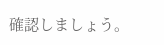確認しましょう。